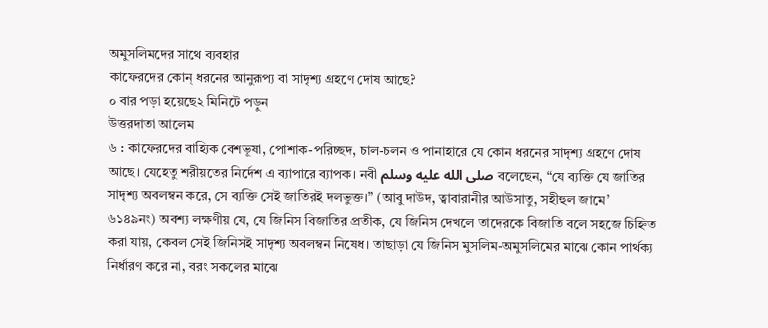অমুসলিমদের সাথে ব্যবহার
কাফেরদের কোন্ ধরনের আনুরূপ্য বা সাদৃশ্য গ্রহণে দোষ আছে?
০ বার পড়া হয়েছে২ মিনিটে পড়ুন
উত্তরদাতা আলেম
৬ : কাফেরদের বাহ্যিক বেশভূষা, পোশাক-পরিচ্ছদ, চাল-চলন ও পানাহারে যে কোন ধরনের সাদৃশ্য গ্রহণে দোষ আছে। যেহেতু শরীয়তের নির্দেশ এ ব্যাপারে ব্যাপক। নবী صلى الله عليه وسلم বলেছেন, “যে ব্যক্তি যে জাতির সাদৃশ্য অবলম্বন করে, সে ব্যক্তি সেই জাতিরই দলভুক্ত।” (আবু দাউদ, ত্বাবারানীর আউসাতু, সহীহুল জামে’ ৬১৪৯নং) অবশ্য লক্ষণীয় যে, যে জিনিস বিজাতির প্রতীক, যে জিনিস দেখলে তাদেরকে বিজাতি বলে সহজে চিহ্নিত করা যায়, কেবল সেই জিনিসই সাদৃশ্য অবলম্বন নিষেধ। তাছাড়া যে জিনিস মুসলিম-অমুসলিমের মাঝে কোন পার্থক্য নির্ধারণ করে না, বরং সকলের মাঝে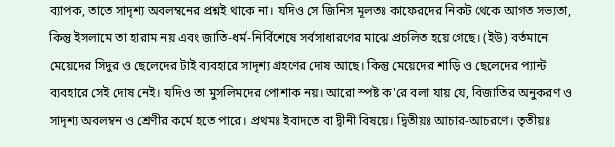ব্যাপক, তাতে সাদৃশ্য অবলম্বনের প্রশ্নই থাকে না। যদিও সে জিনিস মূলতঃ কাফেরদের নিকট থেকে আগত সভ্যতা, কিন্তু ইসলামে তা হারাম নয় এবং জাতি-ধর্ম-নির্বিশেষে সর্বসাধারণের মাঝে প্রচলিত হয়ে গেছে। (ইউ) বর্তমানে মেয়েদের সিদুর ও ছেলেদের টাই ব্যবহারে সাদৃশ্য গ্রহণের দোষ আছে। কিন্তু মেয়েদের শাড়ি ও ছেলেদের প্যান্ট ব্যবহারে সেই দোষ নেই। যদিও তা মুসলিমদের পোশাক নয়। আরো স্পষ্ট ক'রে বলা যায় যে, বিজাতির অনুকরণ ও সাদৃশ্য অবলম্বন ও শ্রেণীর কর্মে হতে পারে। প্রথমঃ ইবাদতে বা দ্বীনী বিষয়ে। দ্বিতীয়ঃ আচার-আচরণে। তৃতীয়ঃ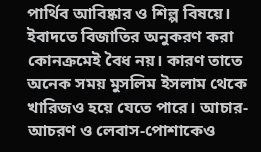পার্থিব আবিষ্কার ও শিল্প বিষয়ে। ইবাদতে বিজাতির অনুকরণ করা কোনক্রমেই বৈধ নয়। কারণ তাতে অনেক সময় মুসলিম ইসলাম থেকে খারিজও হয়ে যেতে পারে। আচার-আচরণ ও লেবাস-পোশাকেও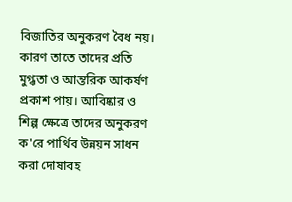বিজাতির অনুকরণ বৈধ নয়। কারণ তাতে তাদের প্রতি মুগ্ধতা ও আন্তরিক আকর্ষণ প্রকাশ পায়। আবিষ্কার ও শিল্প ক্ষেত্রে তাদের অনুকরণ ক'রে পার্থিব উন্নয়ন সাধন করা দোষাবহ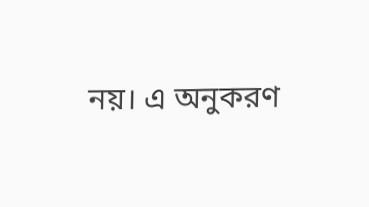নয়। এ অনুকরণ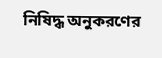নিষিদ্ধ অনুকরণের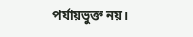পর্যায়ভুক্ত নয়।